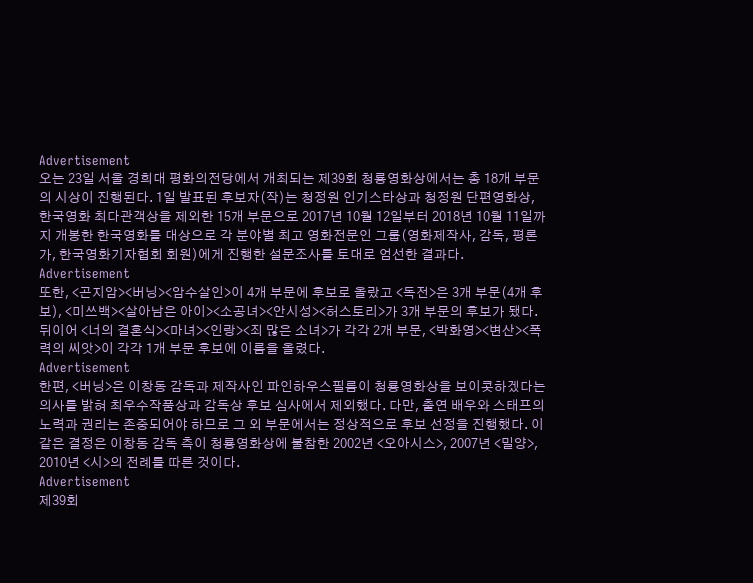Advertisement
오는 23일 서울 경희대 평화의전당에서 개최되는 제39회 청룡영화상에서는 총 18개 부문의 시상이 진행된다. 1일 발표된 후보자(작)는 청정원 인기스타상과 청정원 단편영화상, 한국영화 최다관객상을 제외한 15개 부문으로 2017년 10월 12일부터 2018년 10월 11일까지 개봉한 한국영화를 대상으로 각 분야별 최고 영화전문인 그룹(영화제작사, 감독, 평론가, 한국영화기자협회 회원)에게 진행한 설문조사를 토대로 엄선한 결과다.
Advertisement
또한, <곤지암><버닝><암수살인>이 4개 부문에 후보로 올랐고 <독전>은 3개 부문(4개 후보), <미쓰백><살아남은 아이><소공녀><안시성><허스토리>가 3개 부문의 후보가 됐다. 뒤이어 <너의 결혼식><마녀><인랑><죄 많은 소녀>가 각각 2개 부문, <박화영><변산><폭력의 씨앗>이 각각 1개 부문 후보에 이름을 올렸다.
Advertisement
한편, <버닝>은 이창동 감독과 제작사인 파인하우스필름이 청룡영화상을 보이콧하겠다는 의사를 밝혀 최우수작품상과 감독상 후보 심사에서 제외했다. 다만, 출연 배우와 스태프의 노력과 권리는 존중되어야 하므로 그 외 부문에서는 정상적으로 후보 선정을 진행했다. 이같은 결정은 이창동 감독 측이 청룡영화상에 불참한 2002년 <오아시스>, 2007년 <밀양>, 2010년 <시>의 전례를 따른 것이다.
Advertisement
제39회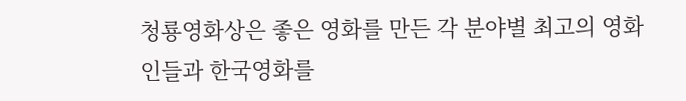청룡영화상은 좋은 영화를 만든 각 분야별 최고의 영화인들과 한국영화를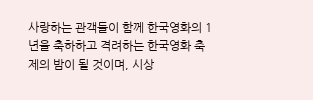사랑하는 관객들이 함께 한국영화의 1년을 축하하고 격려하는 한국영화 축제의 밤이 될 것이며, 시상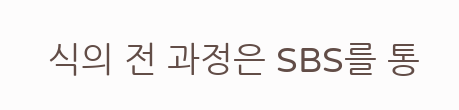식의 전 과정은 SBS를 통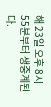해 23일 오후 8시 55분부터 생중계된다.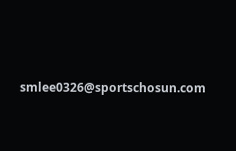smlee0326@sportschosun.com